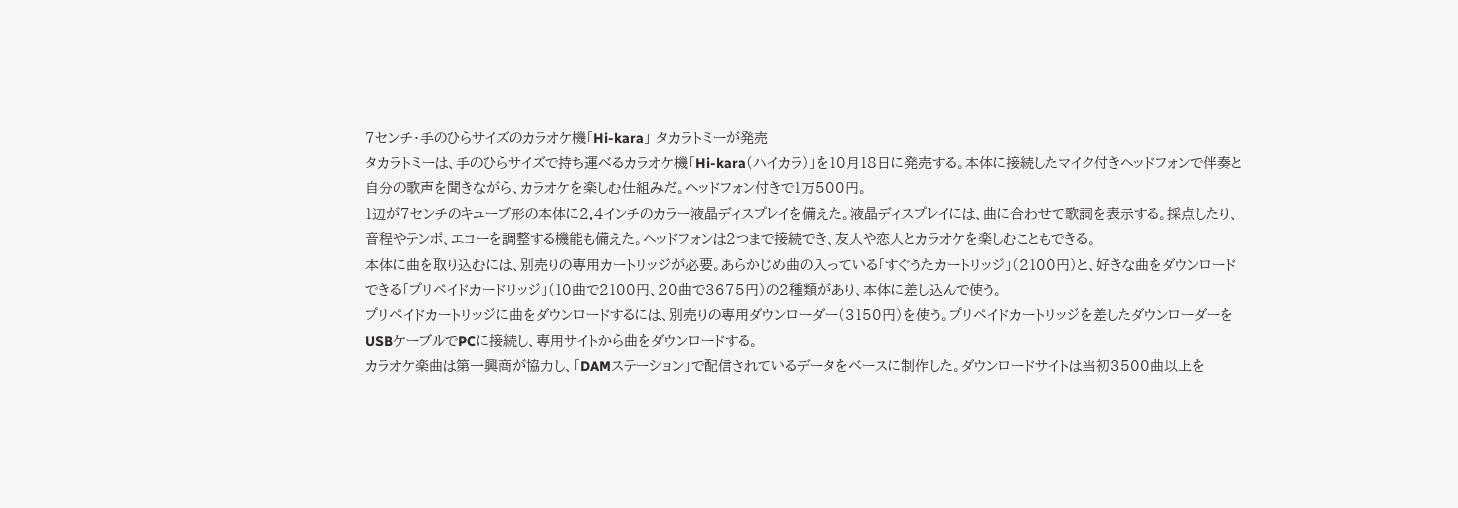7センチ・手のひらサイズのカラオケ機「Hi-kara」 タカラトミーが発売
タカラトミーは、手のひらサイズで持ち運べるカラオケ機「Hi-kara(ハイカラ)」を10月18日に発売する。本体に接続したマイク付きヘッドフォンで伴奏と自分の歌声を聞きながら、カラオケを楽しむ仕組みだ。ヘッドフォン付きで1万500円。
1辺が7センチのキューブ形の本体に2.4インチのカラー液晶ディスプレイを備えた。液晶ディスプレイには、曲に合わせて歌詞を表示する。採点したり、音程やテンポ、エコーを調整する機能も備えた。ヘッドフォンは2つまで接続でき、友人や恋人とカラオケを楽しむこともできる。
本体に曲を取り込むには、別売りの専用カートリッジが必要。あらかじめ曲の入っている「すぐうたカートリッジ」(2100円)と、好きな曲をダウンロードできる「プリペイドカードリッジ」(10曲で2100円、20曲で3675円)の2種類があり、本体に差し込んで使う。
プリペイドカートリッジに曲をダウンロードするには、別売りの専用ダウンローダー(3150円)を使う。プリペイドカートリッジを差したダウンローダーをUSBケーブルでPCに接続し、専用サイトから曲をダウンロードする。
カラオケ楽曲は第一興商が協力し、「DAMステーション」で配信されているデータをベースに制作した。ダウンロードサイトは当初3500曲以上を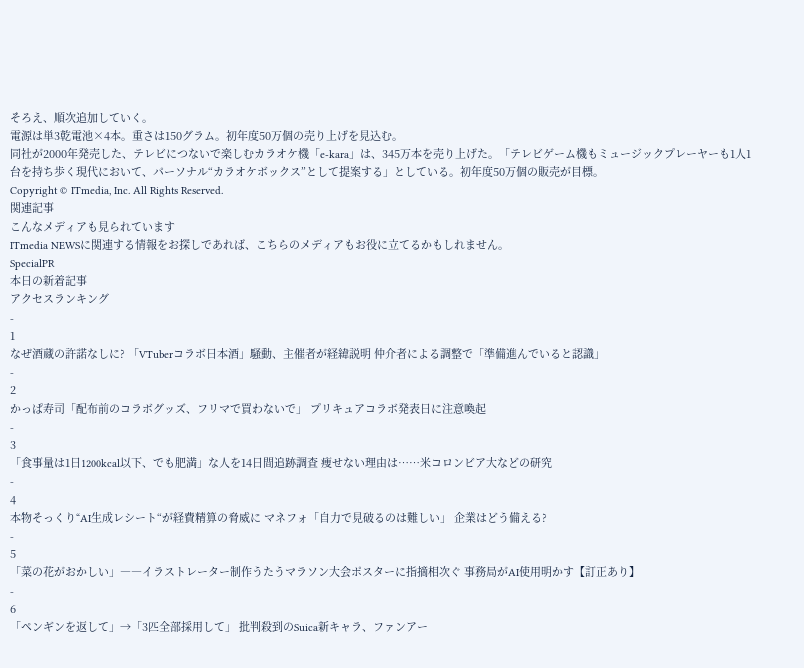そろえ、順次追加していく。
電源は単3乾電池×4本。重さは150グラム。初年度50万個の売り上げを見込む。
同社が2000年発売した、テレビにつないで楽しむカラオケ機「e-kara」は、345万本を売り上げた。「テレビゲーム機もミュージックプレーヤーも1人1台を持ち歩く現代において、パーソナル“カラオケボックス”として提案する」としている。初年度50万個の販売が目標。
Copyright © ITmedia, Inc. All Rights Reserved.
関連記事
こんなメディアも見られています
ITmedia NEWSに関連する情報をお探しであれば、こちらのメディアもお役に立てるかもしれません。
SpecialPR
本日の新着記事
アクセスランキング
-
1
なぜ酒蔵の許諾なしに? 「VTuberコラボ日本酒」騒動、主催者が経緯説明 仲介者による調整で「準備進んでいると認識」
-
2
かっぱ寿司「配布前のコラボグッズ、フリマで買わないで」 プリキュアコラボ発表日に注意喚起
-
3
「食事量は1日1200kcal以下、でも肥満」な人を14日間追跡調査 痩せない理由は……米コロンビア大などの研究
-
4
本物そっくり“AI生成レシート“が経費精算の脅威に マネフォ「自力で見破るのは難しい」 企業はどう備える?
-
5
「菜の花がおかしい」――イラストレーター制作うたうマラソン大会ポスターに指摘相次ぐ 事務局がAI使用明かす【訂正あり】
-
6
「ペンギンを返して」→「3匹全部採用して」 批判殺到のSuica新キャラ、ファンアー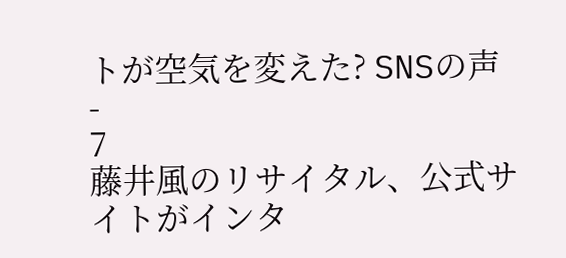トが空気を変えた? SNSの声
-
7
藤井風のリサイタル、公式サイトがインタ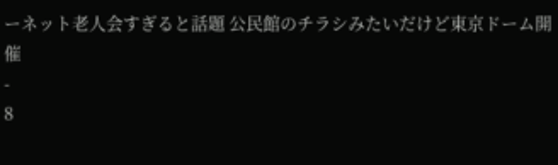ーネット老人会すぎると話題 公民館のチラシみたいだけど東京ドーム開催
-
8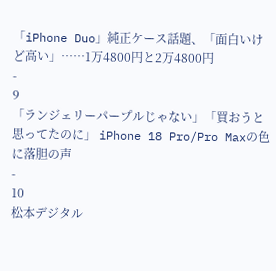「iPhone Duo」純正ケース話題、「面白いけど高い」……1万4800円と2万4800円
-
9
「ランジェリーパープルじゃない」「買おうと思ってたのに」 iPhone 18 Pro/Pro Maxの色に落胆の声
-
10
松本デジタル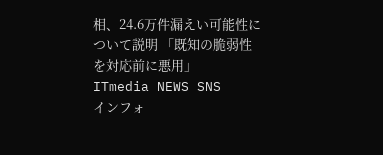相、24.6万件漏えい可能性について説明 「既知の脆弱性を対応前に悪用」
ITmedia NEWS SNS
インフォ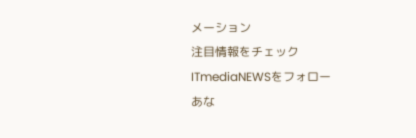メーション
注目情報をチェック
ITmediaNEWSをフォロー
あな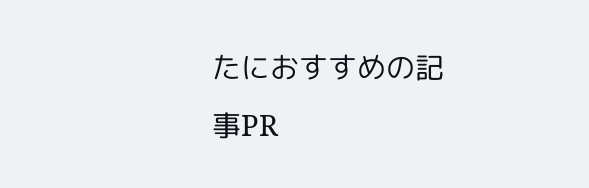たにおすすめの記事PR